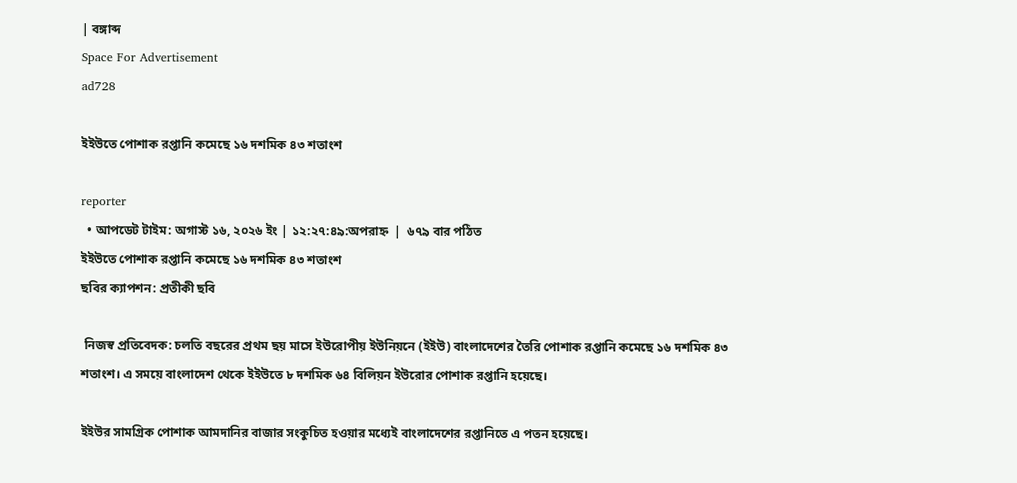| বঙ্গাব্দ
Space For Advertisement
ad728

ইইউতে পোশাক রপ্তানি কমেছে ১৬ দশমিক ৪৩ শতাংশ

reporter
  • আপডেট টাইম: অগাস্ট ১৬, ২০২৬ ইং | ১২:২৭:৪৯:অপরাহ্ন  |  ৬৭৯ বার পঠিত
ইইউতে পোশাক রপ্তানি কমেছে ১৬ দশমিক ৪৩ শতাংশ
ছবির ক্যাপশন: প্রতীকী ছবি

 নিজস্ব প্রতিবেদক: চলতি বছরের প্রথম ছয় মাসে ইউরোপীয় ইউনিয়নে (ইইউ) বাংলাদেশের তৈরি পোশাক রপ্তানি কমেছে ১৬ দশমিক ৪৩ শতাংশ। এ সময়ে বাংলাদেশ থেকে ইইউতে ৮ দশমিক ৬৪ বিলিয়ন ইউরোর পোশাক রপ্তানি হয়েছে।

ইইউর সামগ্রিক পোশাক আমদানির বাজার সংকুচিত হওয়ার মধ্যেই বাংলাদেশের রপ্তানিতে এ পতন হয়েছে।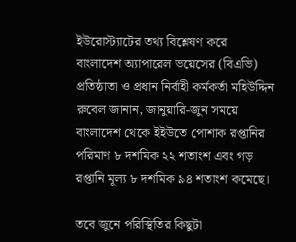ইউরোস্ট্যাটের তথ্য বিশ্লেষণ করে বাংলাদেশ অ্যাপারেল ভয়েসের (বিএভি) প্রতিষ্ঠাতা ও প্রধান নির্বাহী কর্মকর্তা মহিউদ্দিন রুবেল জানান, জানুয়ারি-জুন সময়ে বাংলাদেশ থেকে ইইউতে পোশাক রপ্তানির পরিমাণ ৮ দশমিক ২২ শতাংশ এবং গড় রপ্তানি মূল্য ৮ দশমিক ৯৪ শতাংশ কমেছে।

তবে জুনে পরিস্থিতির কিছুটা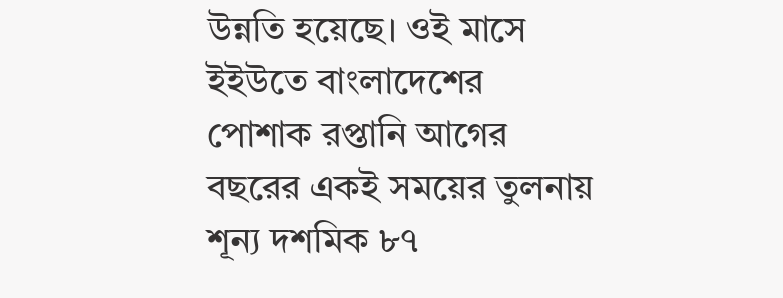উন্নতি হয়েছে। ওই মাসে ইইউতে বাংলাদেশের পোশাক রপ্তানি আগের বছরের একই সময়ের তুলনায় শূন্য দশমিক ৮৭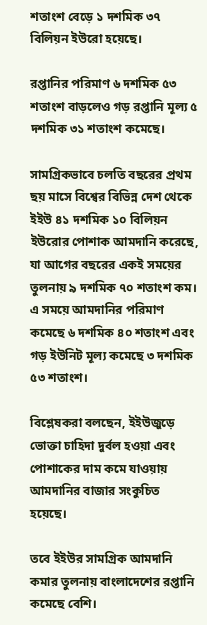শতাংশ বেড়ে ১ দশমিক ৩৭ বিলিয়ন ইউরো হয়েছে।

রপ্তানির পরিমাণ ৬ দশমিক ৫৩ শতাংশ বাড়লেও গড় রপ্তানি মূল্য ৫ দশমিক ৩১ শতাংশ কমেছে।

সামগ্রিকভাবে চলতি বছরের প্রথম ছয় মাসে বিশ্বের বিভিন্ন দেশ থেকে ইইউ ৪১ দশমিক ১০ বিলিয়ন ইউরোর পোশাক আমদানি করেছে, যা আগের বছরের একই সময়ের তুলনায় ৯ দশমিক ৭০ শতাংশ কম। এ সময়ে আমদানির পরিমাণ কমেছে ৬ দশমিক ৪০ শতাংশ এবং গড় ইউনিট মূল্য কমেছে ৩ দশমিক ৫৩ শতাংশ।

বিশ্লেষকরা বলছেন, ইইউজুড়ে ভোক্তা চাহিদা দুর্বল হওয়া এবং পোশাকের দাম কমে যাওয়ায় আমদানির বাজার সংকুচিত হয়েছে।

তবে ইইউর সামগ্রিক আমদানি কমার তুলনায় বাংলাদেশের রপ্তানি কমেছে বেশি।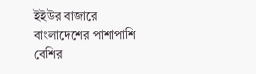ইইউর বাজারে বাংলাদেশের পাশাপাশি বেশির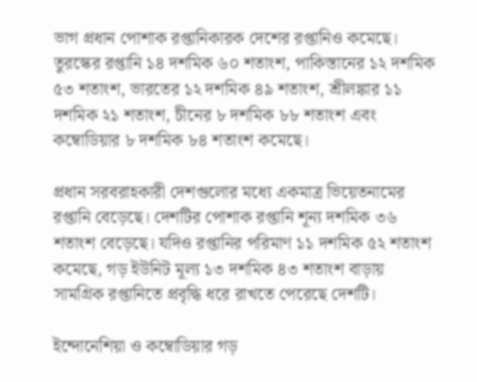ভাগ প্রধান পোশাক রপ্তানিকারক দেশের রপ্তানিও কমেছে। তুরস্কের রপ্তানি ১৪ দশমিক ৬০ শতাংশ, পাকিস্তানের ১২ দশমিক ৫৩ শতাংশ, ভারতের ১২ দশমিক ৪৯ শতাংশ, শ্রীলঙ্কার ১১ দশমিক ২১ শতাংশ, চীনের ৮ দশমিক ৮৮ শতাংশ এবং কম্বোডিয়ার ৮ দশমিক ৮৪ শতাংশ কমেছে।

প্রধান সরবরাহকারী দেশগুলোর মধ্যে একমাত্র ভিয়েতনামের রপ্তানি বেড়েছে। দেশটির পোশাক রপ্তানি শূন্য দশমিক ৩৬ শতাংশ বেড়েছে। যদিও রপ্তানির পরিমাণ ১১ দশমিক ৫২ শতাংশ কমেছে, গড় ইউনিট মূল্য ১৩ দশমিক ৪৩ শতাংশ বাড়ায় সামগ্রিক রপ্তানিতে প্রবৃদ্ধি ধরে রাখতে পেরেছে দেশটি।

ইন্দোনেশিয়া ও কম্বোডিয়ার গড়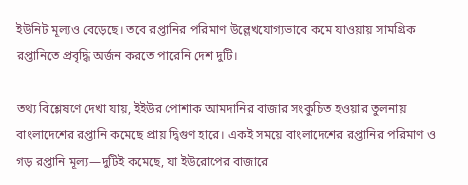ইউনিট মূল্যও বেড়েছে। তবে রপ্তানির পরিমাণ উল্লেখযোগ্যভাবে কমে যাওয়ায় সামগ্রিক রপ্তানিতে প্রবৃদ্ধি অর্জন করতে পারেনি দেশ দুটি।

তথ্য বিশ্লেষণে দেখা যায়, ইইউর পোশাক আমদানির বাজার সংকুচিত হওয়ার তুলনায় বাংলাদেশের রপ্তানি কমেছে প্রায় দ্বিগুণ হারে। একই সময়ে বাংলাদেশের রপ্তানির পরিমাণ ও গড় রপ্তানি মূল্য—দুটিই কমেছে, যা ইউরোপের বাজারে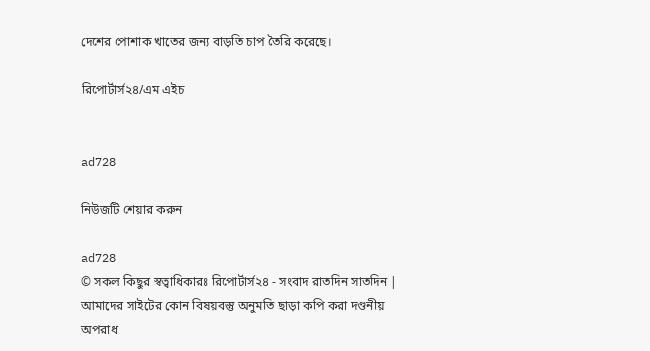দেশের পোশাক খাতের জন্য বাড়তি চাপ তৈরি করেছে।

রিপোর্টার্স২৪/এম এইচ


ad728

নিউজটি শেয়ার করুন

ad728
© সকল কিছুর স্বত্বাধিকারঃ রিপোর্টার্স২৪ - সংবাদ রাতদিন সাতদিন | আমাদের সাইটের কোন বিষয়বস্তু অনুমতি ছাড়া কপি করা দণ্ডনীয় অপরাধ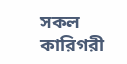সকল কারিগরী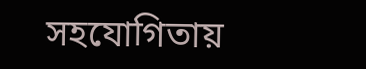সহযোগিতায়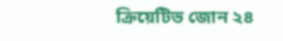ক্রিয়েটিভ জোন ২৪